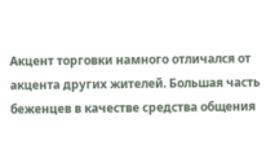Акцент торговки намного отличался от акцента других жителей. Большая часть беженцев в качестве средства общения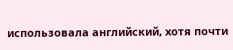использовала английский, хотя почти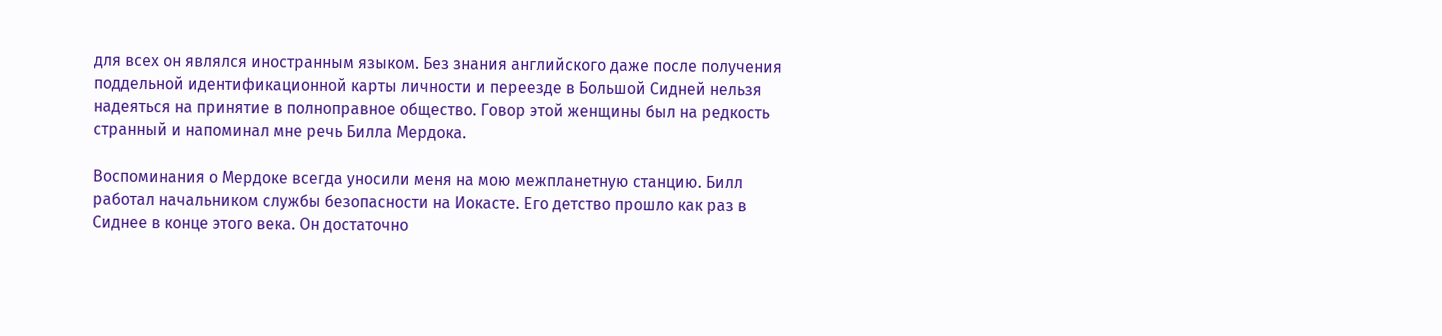для всех он являлся иностранным языком. Без знания английского даже после получения поддельной идентификационной карты личности и переезде в Большой Сидней нельзя надеяться на принятие в полноправное общество. Говор этой женщины был на редкость странный и напоминал мне речь Билла Мердока.

Воспоминания о Мердоке всегда уносили меня на мою межпланетную станцию. Билл работал начальником службы безопасности на Иокасте. Его детство прошло как раз в Сиднее в конце этого века. Он достаточно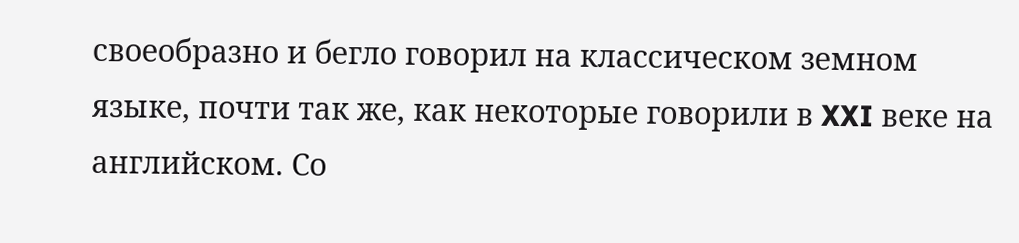своеобразно и бегло говорил на классическом земном языке, почти так же, как некоторые говорили в XXI веке на английском. Со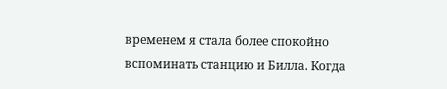временем я стала более спокойно вспоминать станцию и Билла. Когда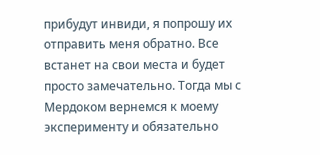прибудут инвиди, я попрошу их отправить меня обратно. Все встанет на свои места и будет просто замечательно. Тогда мы с Мердоком вернемся к моему эксперименту и обязательно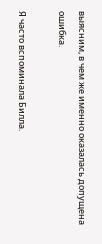выясним, в чем же именно оказалась допущена ошибка.

Я часто вспоминала Билла.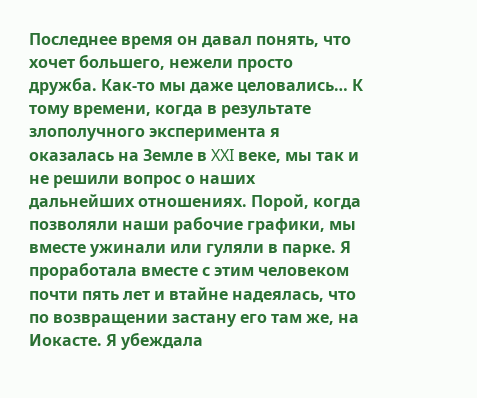Последнее время он давал понять, что хочет большего, нежели просто дружба. Как-то мы даже целовались… К тому времени, когда в результате злополучного эксперимента я оказалась на Земле в XXI веке, мы так и не решили вопрос о наших дальнейших отношениях. Порой, когда позволяли наши рабочие графики, мы вместе ужинали или гуляли в парке. Я проработала вместе с этим человеком почти пять лет и втайне надеялась, что по возвращении застану его там же, на Иокасте. Я убеждала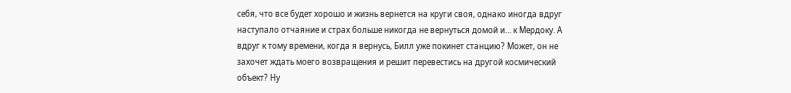себя, что все будет хорошо и жизнь вернется на круги своя, однако иногда вдруг наступало отчаяние и страх больше никогда не вернуться домой и… к Мердоку. А вдруг к тому времени, когда я вернусь, Билл уже покинет станцию? Может, он не захочет ждать моего возвращения и решит перевестись на другой космический объект? Ну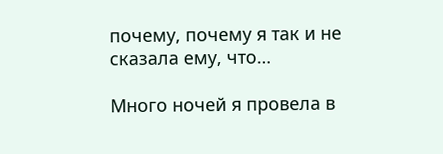почему, почему я так и не сказала ему, что…

Много ночей я провела в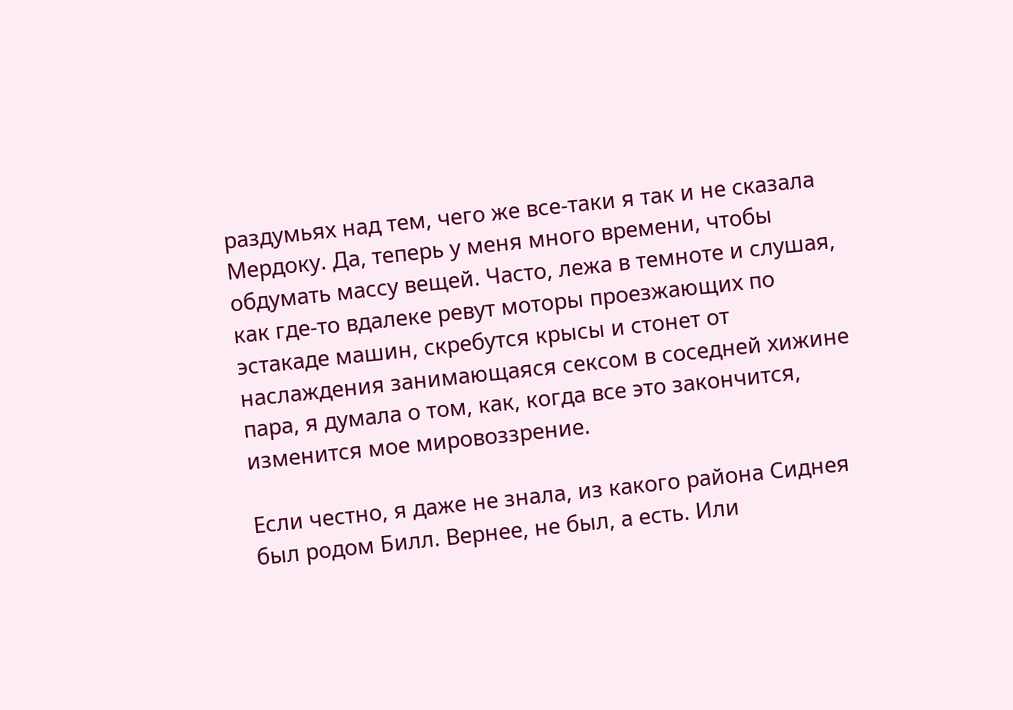раздумьях над тем, чего же все-таки я так и не сказала Мердоку. Да, теперь у меня много времени, чтобы обдумать массу вещей. Часто, лежа в темноте и слушая, как где-то вдалеке ревут моторы проезжающих по эстакаде машин, скребутся крысы и стонет от наслаждения занимающаяся сексом в соседней хижине пара, я думала о том, как, когда все это закончится, изменится мое мировоззрение.

Если честно, я даже не знала, из какого района Сиднея был родом Билл. Вернее, не был, а есть. Или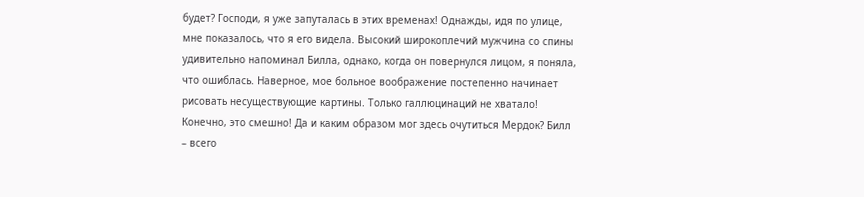будет? Господи, я уже запуталась в этих временах! Однажды, идя по улице, мне показалось, что я его видела. Высокий широкоплечий мужчина со спины удивительно напоминал Билла, однако, когда он повернулся лицом, я поняла, что ошиблась. Наверное, мое больное воображение постепенно начинает рисовать несуществующие картины. Только галлюцинаций не хватало! Конечно, это смешно! Да и каким образом мог здесь очутиться Мердок? Билл – всего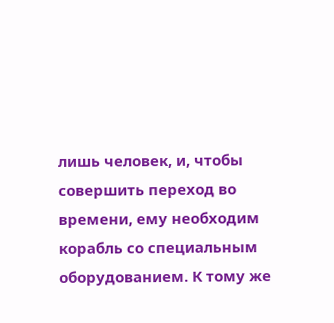лишь человек, и, чтобы совершить переход во времени, ему необходим корабль со специальным оборудованием. К тому же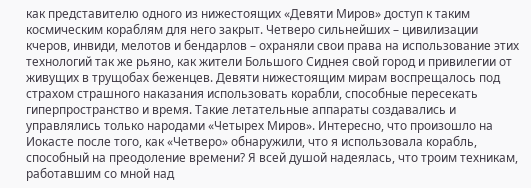как представителю одного из нижестоящих «Девяти Миров» доступ к таким космическим кораблям для него закрыт. Четверо сильнейших – цивилизации кчеров, инвиди, мелотов и бендарлов – охраняли свои права на использование этих технологий так же рьяно, как жители Большого Сиднея свой город и привилегии от живущих в трущобах беженцев. Девяти нижестоящим мирам воспрещалось под страхом страшного наказания использовать корабли, способные пересекать гиперпространство и время. Такие летательные аппараты создавались и управлялись только народами «Четырех Миров». Интересно, что произошло на Иокасте после того, как «Четверо» обнаружили, что я использовала корабль, способный на преодоление времени? Я всей душой надеялась, что троим техникам, работавшим со мной над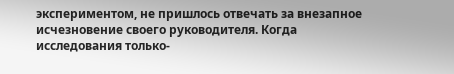экспериментом, не пришлось отвечать за внезапное исчезновение своего руководителя. Когда исследования только-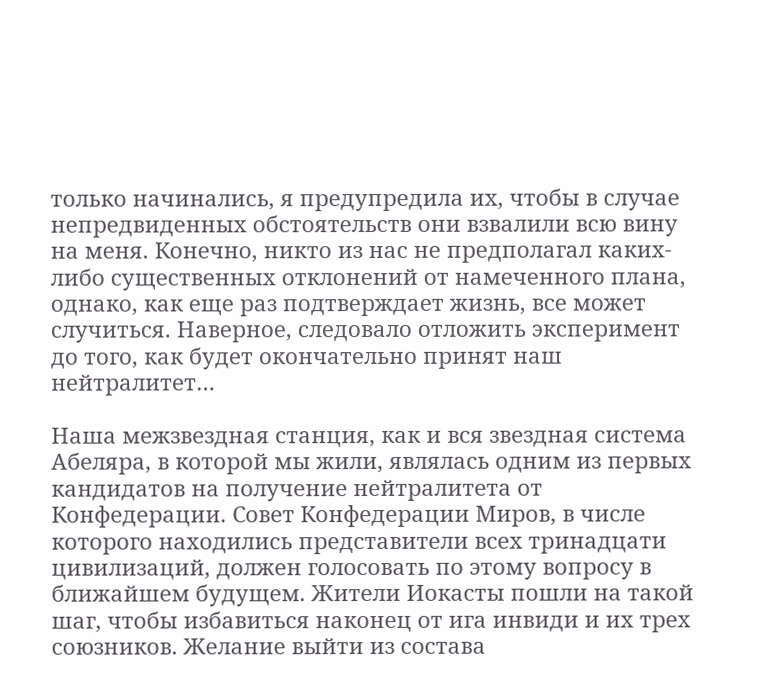только начинались, я предупредила их, чтобы в случае непредвиденных обстоятельств они взвалили всю вину на меня. Конечно, никто из нас не предполагал каких-либо существенных отклонений от намеченного плана, однако, как еще раз подтверждает жизнь, все может случиться. Наверное, следовало отложить эксперимент до того, как будет окончательно принят наш нейтралитет…

Наша межзвездная станция, как и вся звездная система Абеляра, в которой мы жили, являлась одним из первых кандидатов на получение нейтралитета от Конфедерации. Совет Конфедерации Миров, в числе которого находились представители всех тринадцати цивилизаций, должен голосовать по этому вопросу в ближайшем будущем. Жители Иокасты пошли на такой шаг, чтобы избавиться наконец от ига инвиди и их трех союзников. Желание выйти из состава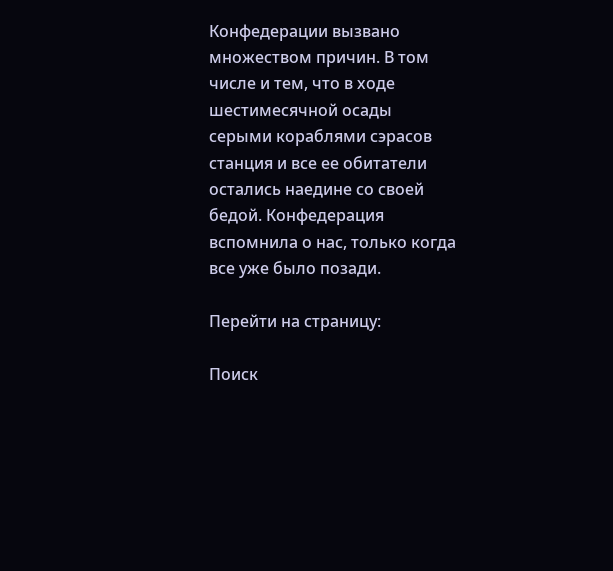Конфедерации вызвано множеством причин. В том числе и тем, что в ходе шестимесячной осады серыми кораблями сэрасов станция и все ее обитатели остались наедине со своей бедой. Конфедерация вспомнила о нас, только когда все уже было позади.

Перейти на страницу:

Поиск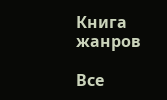Книга жанров

Все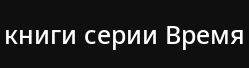книги серии Время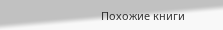Похожие книги